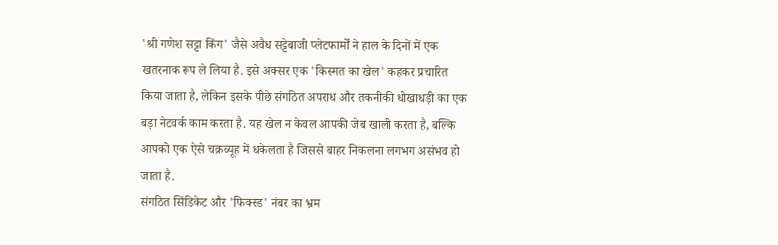'श्री गणेश सट्टा किंग' जैसे अवैध सट्टेबाजी प्लेटफार्मों ने हाल के दिनों में एक खतरनाक रूप ले लिया है. इसे अक्सर एक 'किस्मत का खेल' कहकर प्रचारित किया जाता है, लेकिन इसके पीछे संगठित अपराध और तकनीकी धोखाधड़ी का एक बड़ा नेटवर्क काम करता है. यह खेल न केवल आपकी जेब खाली करता है, बल्कि आपको एक ऐसे चक्रव्यूह में धकेलता है जिससे बाहर निकलना लगभग असंभव हो जाता है.
संगठित सिंडिकेट और 'फिक्स्ड' नंबर का भ्रम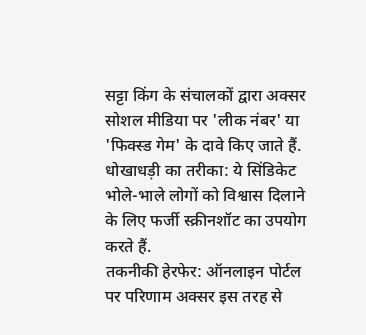सट्टा किंग के संचालकों द्वारा अक्सर सोशल मीडिया पर 'लीक नंबर' या 'फिक्स्ड गेम' के दावे किए जाते हैं.
धोखाधड़ी का तरीका: ये सिंडिकेट भोले-भाले लोगों को विश्वास दिलाने के लिए फर्जी स्क्रीनशॉट का उपयोग करते हैं.
तकनीकी हेरफेर: ऑनलाइन पोर्टल पर परिणाम अक्सर इस तरह से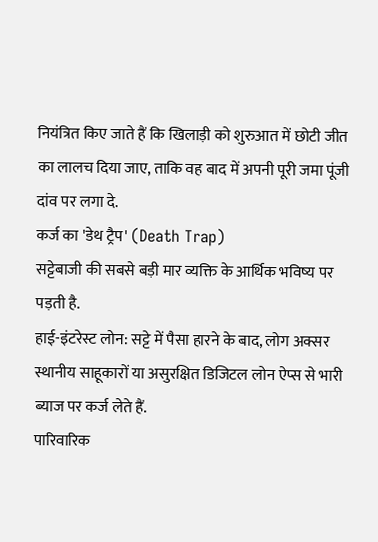नियंत्रित किए जाते हैं कि खिलाड़ी को शुरुआत में छोटी जीत का लालच दिया जाए, ताकि वह बाद में अपनी पूरी जमा पूंजी दांव पर लगा दे.
कर्ज का 'डेथ ट्रैप' (Death Trap)
सट्टेबाजी की सबसे बड़ी मार व्यक्ति के आर्थिक भविष्य पर पड़ती है.
हाई-इंटरेस्ट लोन: सट्टे में पैसा हारने के बाद, लोग अक्सर स्थानीय साहूकारों या असुरक्षित डिजिटल लोन ऐप्स से भारी ब्याज पर कर्ज लेते हैं.
पारिवारिक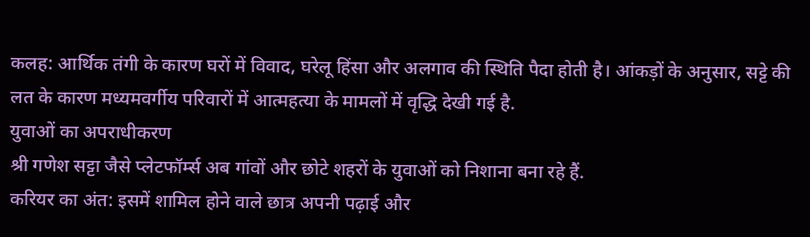कलह: आर्थिक तंगी के कारण घरों में विवाद, घरेलू हिंसा और अलगाव की स्थिति पैदा होती है। आंकड़ों के अनुसार, सट्टे की लत के कारण मध्यमवर्गीय परिवारों में आत्महत्या के मामलों में वृद्धि देखी गई है.
युवाओं का अपराधीकरण
श्री गणेश सट्टा जैसे प्लेटफॉर्म्स अब गांवों और छोटे शहरों के युवाओं को निशाना बना रहे हैं.
करियर का अंत: इसमें शामिल होने वाले छात्र अपनी पढ़ाई और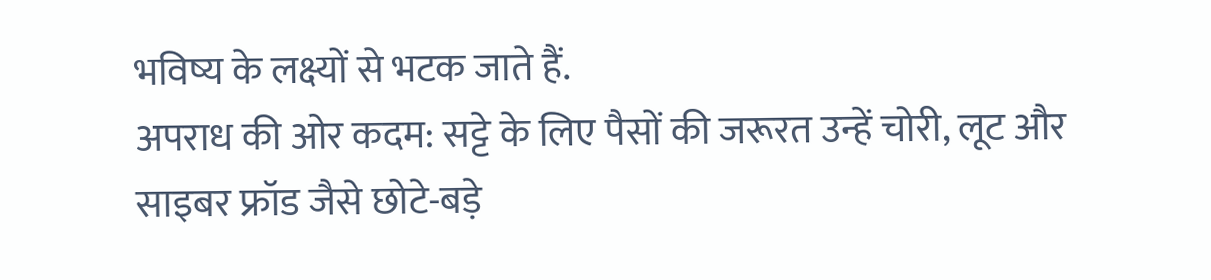भविष्य के लक्ष्यों से भटक जाते हैं.
अपराध की ओर कदम: सट्टे के लिए पैसों की जरूरत उन्हें चोरी, लूट और साइबर फ्रॉड जैसे छोटे-बड़े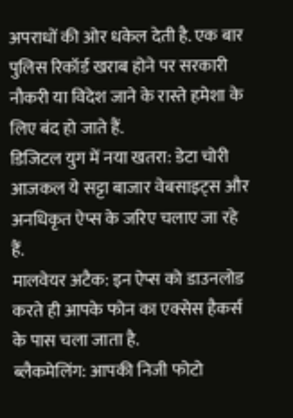अपराधों की ओर धकेल देती है. एक बार पुलिस रिकॉर्ड खराब होने पर सरकारी नौकरी या विदेश जाने के रास्ते हमेशा के लिए बंद हो जाते हैं.
डिजिटल युग में नया खतरा: डेटा चोरी
आजकल ये सट्टा बाजार वेबसाइट्स और अनधिकृत ऐप्स के जरिए चलाए जा रहे हैं.
मालवेयर अटैक: इन ऐप्स को डाउनलोड करते ही आपके फोन का एक्सेस हैकर्स के पास चला जाता है.
ब्लैकमेलिंग: आपकी निजी फोटो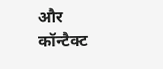और कॉन्टैक्ट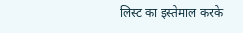लिस्ट का इस्तेमाल करके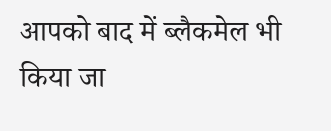आपको बाद में ब्लैकमेल भी किया जा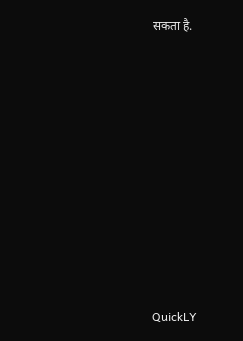सकता है.













QuickLY